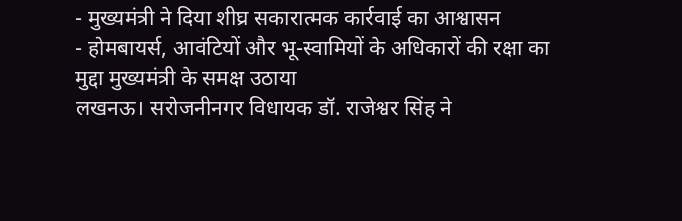- मुख्यमंत्री ने दिया शीघ्र सकारात्मक कार्रवाई का आश्वासन
- होमबायर्स, आवंटियों और भू-स्वामियों के अधिकारों की रक्षा का मुद्दा मुख्यमंत्री के समक्ष उठाया
लखनऊ। सरोजनीनगर विधायक डॉ. राजेश्वर सिंह ने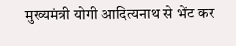मुख्यमंत्री योगी आदित्यनाथ से भेंट कर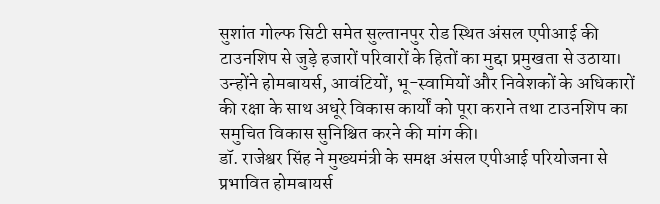सुशांत गोल्फ सिटी समेत सुल्तानपुर रोड स्थित अंसल एपीआई की टाउनशिप से जुड़े हजारों परिवारों के हितों का मुद्दा प्रमुखता से उठाया। उन्होंने होमबायर्स, आवंटियों, भू-स्वामियों और निवेशकों के अधिकारों की रक्षा के साथ अधूरे विकास कार्यों को पूरा कराने तथा टाउनशिप का समुचित विकास सुनिश्चित करने की मांग की।
डॉ. राजेश्वर सिंह ने मुख्यमंत्री के समक्ष अंसल एपीआई परियोजना से प्रभावित होमबायर्स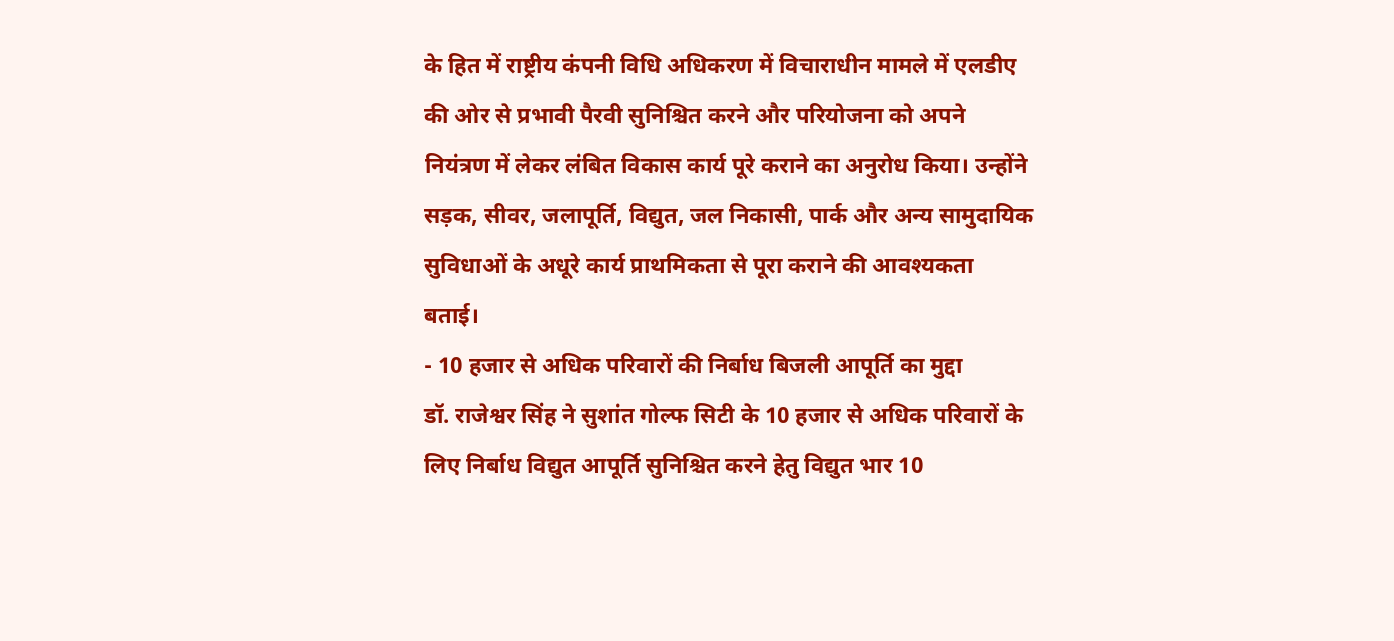के हित में राष्ट्रीय कंपनी विधि अधिकरण में विचाराधीन मामले में एलडीए की ओर से प्रभावी पैरवी सुनिश्चित करने और परियोजना को अपने नियंत्रण में लेकर लंबित विकास कार्य पूरे कराने का अनुरोध किया। उन्होंने सड़क, सीवर, जलापूर्ति, विद्युत, जल निकासी, पार्क और अन्य सामुदायिक सुविधाओं के अधूरे कार्य प्राथमिकता से पूरा कराने की आवश्यकता बताई।
- 10 हजार से अधिक परिवारों की निर्बाध बिजली आपूर्ति का मुद्दा
डॉ. राजेश्वर सिंह ने सुशांत गोल्फ सिटी के 10 हजार से अधिक परिवारों के लिए निर्बाध विद्युत आपूर्ति सुनिश्चित करने हेतु विद्युत भार 10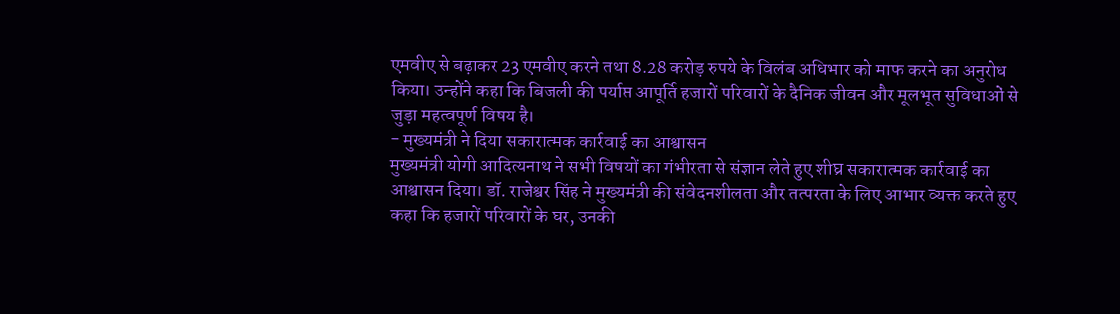एमवीए से बढ़ाकर 23 एमवीए करने तथा 8.28 करोड़ रुपये के विलंब अधिभार को माफ करने का अनुरोध किया। उन्होंने कहा कि बिजली की पर्याप्त आपूर्ति हजारों परिवारों के दैनिक जीवन और मूलभूत सुविधाओं से जुड़ा महत्वपूर्ण विषय है।
- मुख्यमंत्री ने दिया सकारात्मक कार्रवाई का आश्वासन
मुख्यमंत्री योगी आदित्यनाथ ने सभी विषयों का गंभीरता से संज्ञान लेते हुए शीघ्र सकारात्मक कार्रवाई का आश्वासन दिया। डॉ. राजेश्वर सिंह ने मुख्यमंत्री की संवेदनशीलता और तत्परता के लिए आभार व्यक्त करते हुए कहा कि हजारों परिवारों के घर, उनकी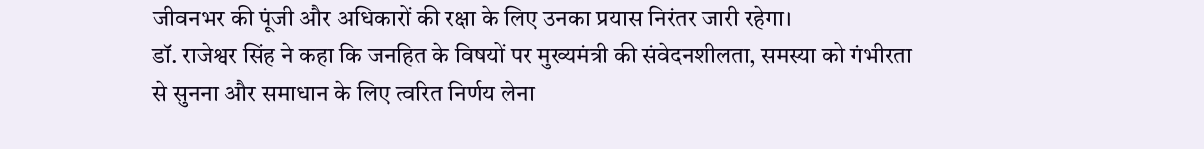जीवनभर की पूंजी और अधिकारों की रक्षा के लिए उनका प्रयास निरंतर जारी रहेगा।
डॉ. राजेश्वर सिंह ने कहा कि जनहित के विषयों पर मुख्यमंत्री की संवेदनशीलता, समस्या को गंभीरता से सुनना और समाधान के लिए त्वरित निर्णय लेना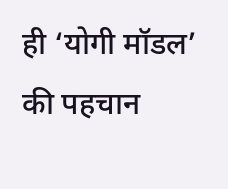ही ‘योगी मॉडल’ की पहचान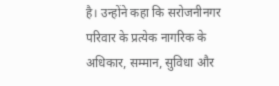है। उन्होंने कहा कि सरोजनीनगर परिवार के प्रत्येक नागरिक के अधिकार, सम्मान, सुविधा और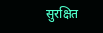सुरक्षित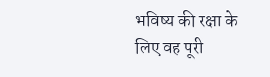भविष्य की रक्षा के लिए वह पूरी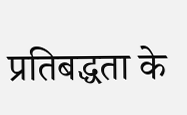प्रतिबद्धता के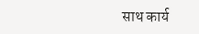साथ कार्य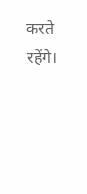करते रहेंगे।